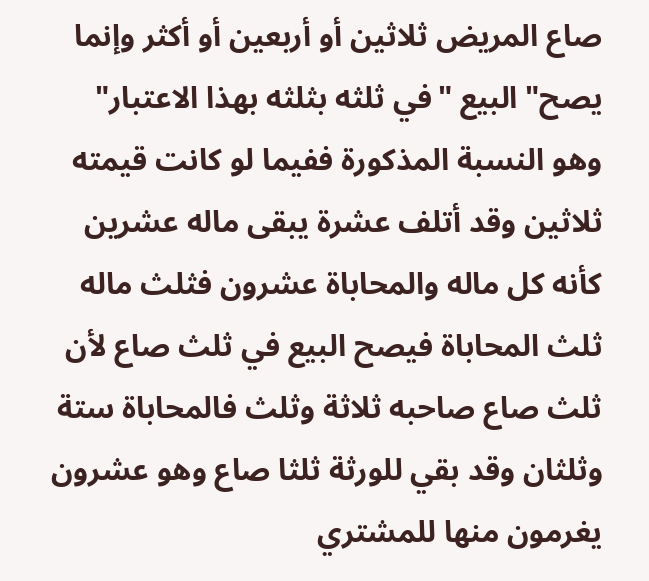صاع المريض ثلاثين أو أربعين أو أكثر وإنما يصح" البيع "في ثلثه بثلثه بهذا الاعتبار" وهو النسبة المذكورة ففيما لو كانت قيمته ثلاثين وقد أتلف عشرة يبقى ماله عشرين كأنه كل ماله والمحاباة عشرون فثلث ماله ثلث المحاباة فيصح البيع في ثلث صاع لأن ثلث صاع صاحبه ثلاثة وثلث فالمحاباة ستة وثلثان وقد بقي للورثة ثلثا صاع وهو عشرون يغرمون منها للمشتري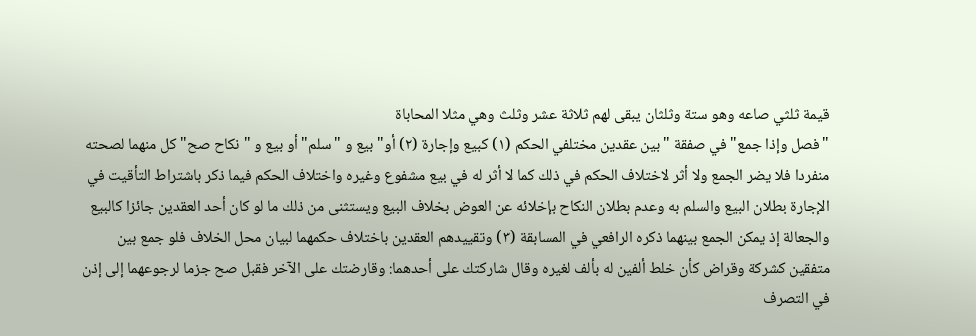قيمة ثلثي صاعه وهو ستة وثلثان يبقى لهم ثلاثة عشر وثلث وهي مثلا المحاباة
"فصل وإذا جمع" في صفقة "بين عقدين مختلفي الحكم (١) كبيع وإجارة (٢) أو" بيع و "سلم" أو بيع و "نكاح صح" كل منهما لصحته منفردا فلا يضر الجمع ولا أثر لاختلاف الحكم في ذلك كما لا أثر له في بيع مشفوع وغيره واختلاف الحكم فيما ذكر باشتراط التأقيت في الإجارة بطلان البيع والسلم به وعدم بطلان النكاح بإخلائه عن العوض بخلاف البيع ويستثنى من ذلك ما لو كان أحد العقدين جائزا كالبيع والجعالة إذ يمكن الجمع بينهما ذكره الرافعي في المسابقة (٣) وتقييدهم العقدين باختلاف حكمهما لبيان محل الخلاف فلو جمع بين متفقين كشركة وقراض كأن خلط ألفين له بألف لغيره وقال شاركتك على أحدهما: وقارضتك على الآخر فقبل صح جزما لرجوعهما إلى إذن في التصرف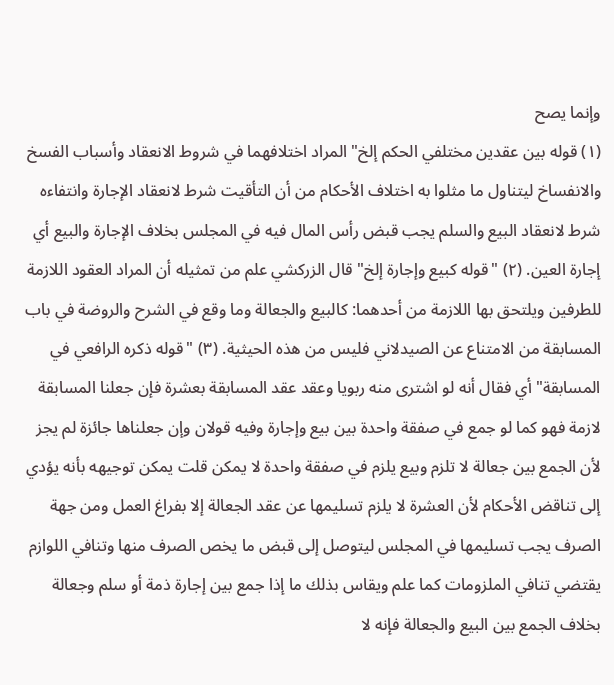وإنما يصح
(١) قوله بين عقدين مختلفي الحكم إلخ" المراد اختلافهما في شروط الانعقاد وأسباب الفسخ والانفساخ ليتناول ما مثلوا به اختلاف الأحكام من أن التأقيت شرط لانعقاد الإجارة وانتفاءه شرط لانعقاد البيع والسلم يجب قبض رأس المال فيه في المجلس بخلاف الإجارة والبيع أي إجارة العين. (٢) "قوله كبيع وإجارة إلخ" قال الزركشي علم من تمثيله أن المراد العقود اللازمة للطرفين ويلتحق بها اللازمة من أحدهما: كالبيع والجعالة وما وقع في الشرح والروضة في باب المسابقة من الامتناع عن الصيدلاني فليس من هذه الحيثية. (٣) "قوله ذكره الرافعي في المسابقة" أي فقال أنه لو اشترى منه ربويا وعقد عقد المسابقة بعشرة فإن جعلنا المسابقة لازمة فهو كما لو جمع في صفقة واحدة بين بيع وإجارة وفيه قولان وإن جعلناها جائزة لم يجز لأن الجمع بين جعالة لا تلزم وبيع يلزم في صفقة واحدة لا يمكن قلت يمكن توجيهه بأنه يؤدي إلى تناقض الأحكام لأن العشرة لا يلزم تسليمها عن عقد الجعالة إلا بفراغ العمل ومن جهة الصرف يجب تسليمها في المجلس ليتوصل إلى قبض ما يخص الصرف منها وتنافي اللوازم يقتضي تنافي الملزومات كما علم ويقاس بذلك ما إذا جمع بين إجارة ذمة أو سلم وجعالة بخلاف الجمع بين البيع والجعالة فإنه لا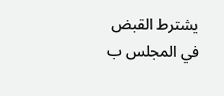يشترط القبض في المجلس ب